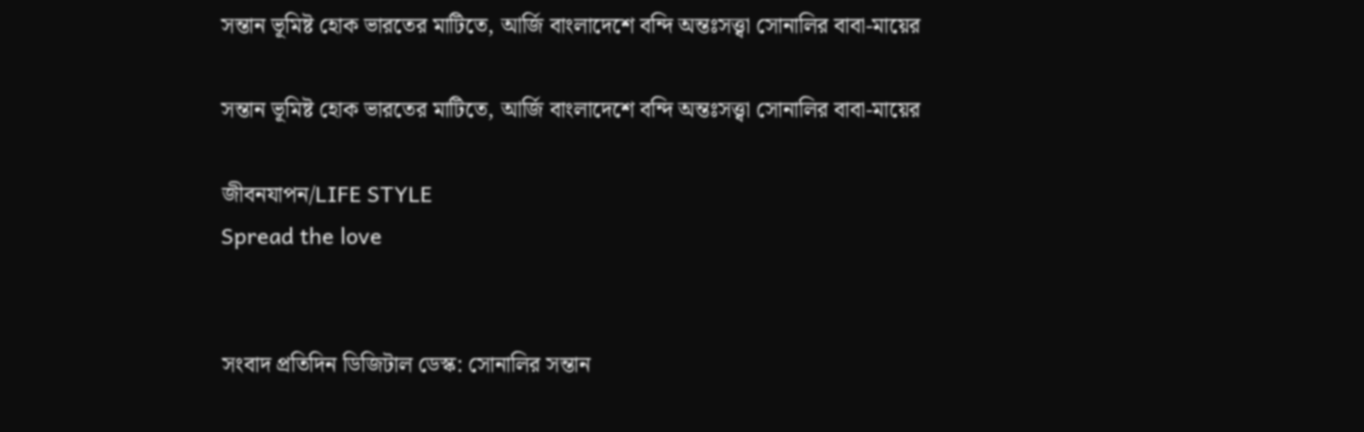সন্তান ভূমিষ্ট হোক ভারতের মাটিতে, আর্জি বাংলাদেশে বন্দি অন্তঃসত্ত্বা সোনালির বাবা-মায়ের

সন্তান ভূমিষ্ট হোক ভারতের মাটিতে, আর্জি বাংলাদেশে বন্দি অন্তঃসত্ত্বা সোনালির বাবা-মায়ের

জীবনযাপন/LIFE STYLE
Spread the love


সংবাদ প্রতিদিন ডিজিটাল ডেস্ক: সোনালির সন্তান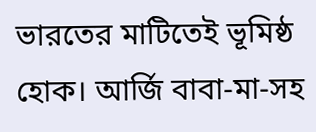ভারতের মাটিতেই ভূমিষ্ঠ হোক। আর্জি বাবা-মা-সহ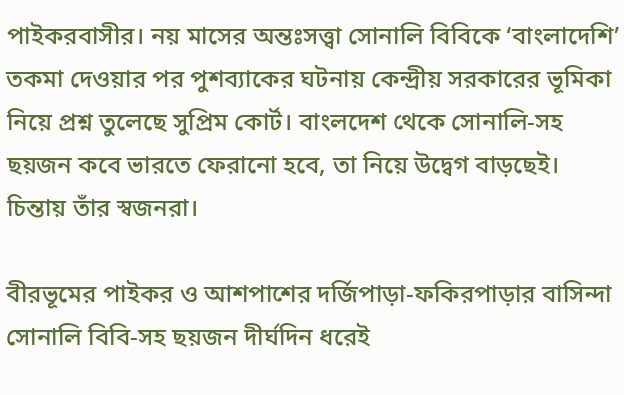পাইকরবাসীর। নয় মাসের অন্তঃসত্ত্বা সোনালি বিবিকে ‘বাংলাদেশি’ তকমা দেওয়ার পর পুশব্যাকের ঘটনায় কেন্দ্রীয় সরকারের ভূমিকা নিয়ে প্রশ্ন তুলেছে সুপ্রিম কোর্ট। বাংলদেশ থেকে সোনালি-সহ ছয়জন কবে ভারতে ফেরানো হবে, তা নিয়ে উদ্বেগ বাড়ছেই। চিন্তায় তাঁর স্বজনরা।

বীরভূমের পাইকর ও আশপাশের দর্জিপাড়া-ফকিরপাড়ার বাসিন্দা সোনালি বিবি-সহ ছয়জন দীর্ঘদিন ধরেই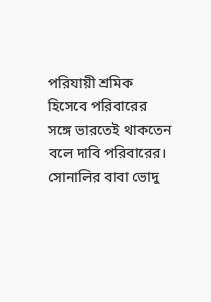পরিযায়ী শ্রমিক হিসেবে পরিবারের সঙ্গে ভারতেই থাকতেন বলে দাবি পরিবারের। সোনালির বাবা ভোদু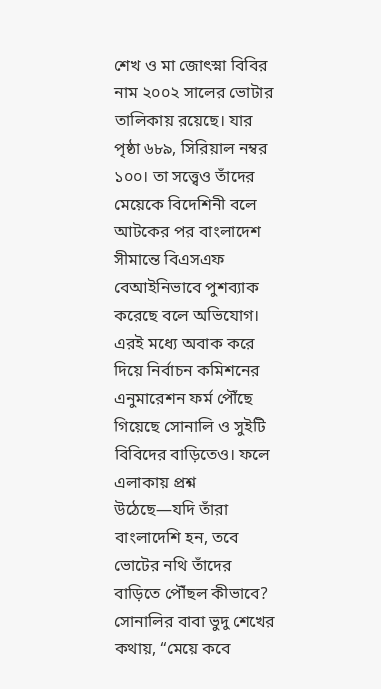শেখ ও মা জোৎস্না বিবির নাম ২০০২ সালের ভোটার তালিকায় রয়েছে। যার পৃষ্ঠা ৬৮৯, সিরিয়াল নম্বর ১০০। তা সত্ত্বেও তাঁদের মেয়েকে বিদেশিনী বলে আটকের পর বাংলাদেশ সীমান্তে বিএসএফ বেআইনিভাবে পুশব্যাক করেছে বলে অভিযোগ। এরই মধ্যে অবাক করে দিয়ে নির্বাচন কমিশনের এনুমারেশন ফর্ম পৌঁছে গিয়েছে সোনালি ও সুইটি বিবিদের বাড়িতেও। ফলে এলাকায় প্রশ্ন উঠেছে—যদি তাঁরা বাংলাদেশি হন, তবে ভোটের নথি তাঁদের বাড়িতে পৌঁছল কীভাবে? সোনালির বাবা ভুদু শেখের কথায়, “মেয়ে কবে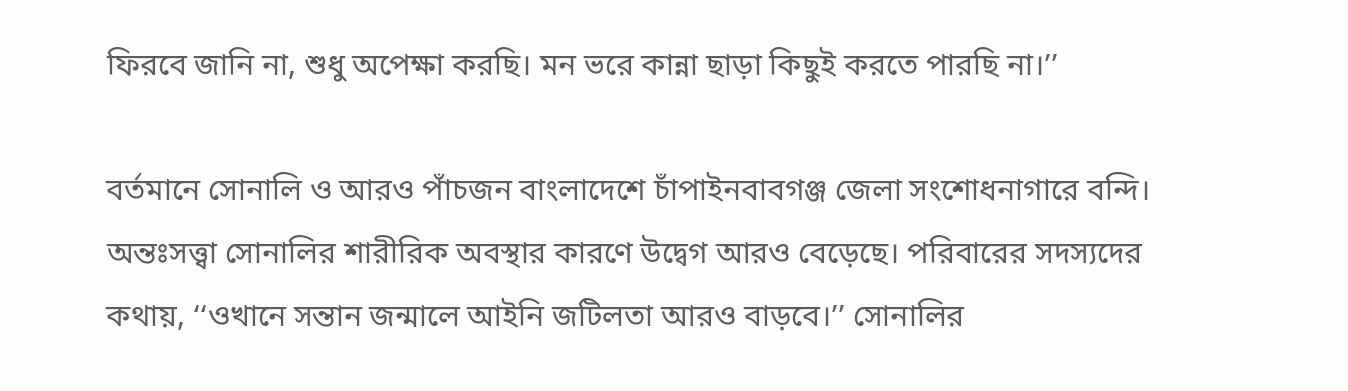ফিরবে জানি না, শুধু অপেক্ষা করছি। মন ভরে কান্না ছাড়া কিছুই করতে পারছি না।’’

বর্তমানে সোনালি ও আরও পাঁচজন বাংলাদেশে চাঁপাইনবাবগঞ্জ জেলা সংশোধনাগারে বন্দি। অন্তঃসত্ত্বা সোনালির শারীরিক অবস্থার কারণে উদ্বেগ আরও বেড়েছে। পরিবারের সদস্যদের কথায়, ‘‘ওখানে সন্তান জন্মালে আইনি জটিলতা আরও বাড়বে।’’ সোনালির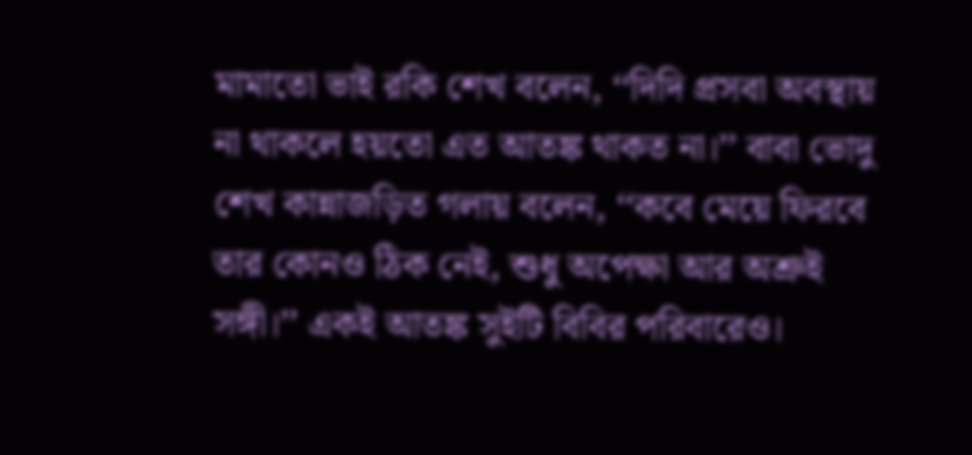মামাতো ভাই রকি শেখ বলেন, ‘‘দিদি প্রসবা অবস্থায় না থাকলে হয়তো এত আতঙ্ক থাকত না।’’ বাবা ভোদু শেখ কান্নাজড়িত গলায় বলেন, ‘‘কবে মেয়ে ফিরবে তার কোনও ঠিক নেই, শুধু অপেক্ষা আর অশ্রুই সঙ্গী।’’ একই আতঙ্ক সুইটি বিবির পরিবারেও।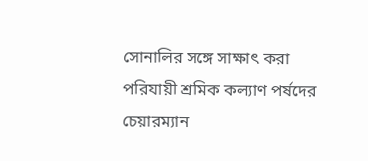সোনালির সঙ্গে সাক্ষাৎ করা পরিযায়ী শ্রমিক কল্যাণ পর্ষদের চেয়ারম্যান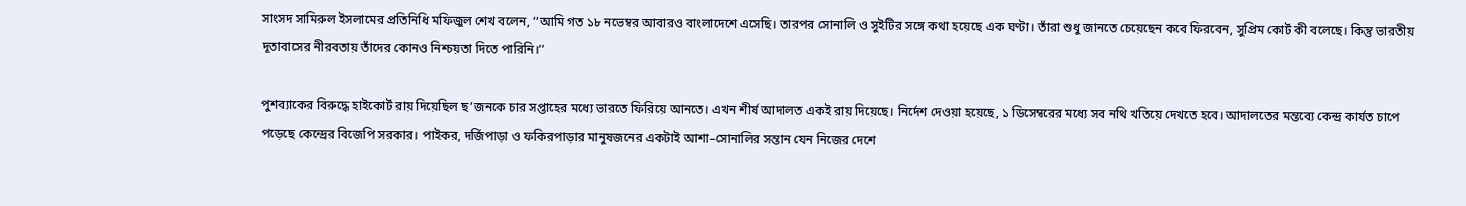সাংসদ সামিরুল ইসলামের প্রতিনিধি মফিজুল শেখ বলেন, ‘‘আমি গত ১৮ নভেম্বর আবারও বাংলাদেশে এসেছি। তারপর সোনালি ও সুইটির সঙ্গে কথা হয়েছে এক ঘণ্টা। তাঁরা শুধু জানতে চেয়েছেন কবে ফিরবেন, সুপ্রিম কোর্ট কী বলেছে। কিন্তু ভারতীয় দূতাবাসের নীরবতায় তাঁদের কোনও নিশ্চয়তা দিতে পারিনি।’’

পুশব্যাকের বিরুদ্ধে হাইকোর্ট রায় দিয়েছিল ছ’জনকে চার সপ্তাহের মধ্যে ভারতে ফিরিয়ে আনতে। এখন শীর্ষ আদালত একই রায় দিয়েছে। নির্দেশ দেওয়া হয়েছে, ১ ডিসেম্বরের মধ্যে সব নথি খতিয়ে দেখতে হবে। আদালতের মন্তব্যে কেন্দ্র কার্যত চাপে পড়েছে কেন্দ্রের বিজেপি সরকার। পাইকর, দর্জিপাড়া ও ফকিরপাড়ার মানুষজনের একটাই আশা–সোনালির সন্তান যেন নিজের দেশে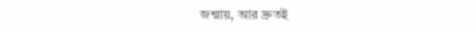জন্মায়, আর দ্রুতই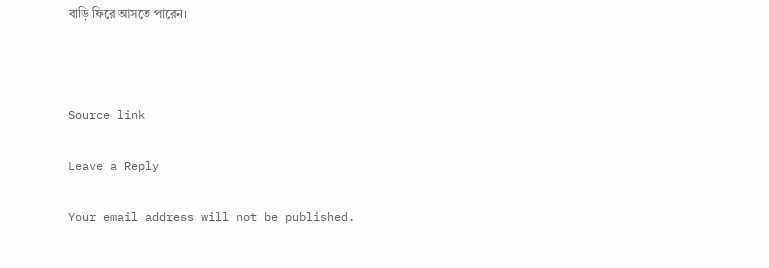বাড়ি ফিরে আসতে পারেন।



Source link

Leave a Reply

Your email address will not be published.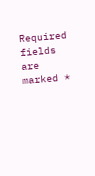Required fields are marked *